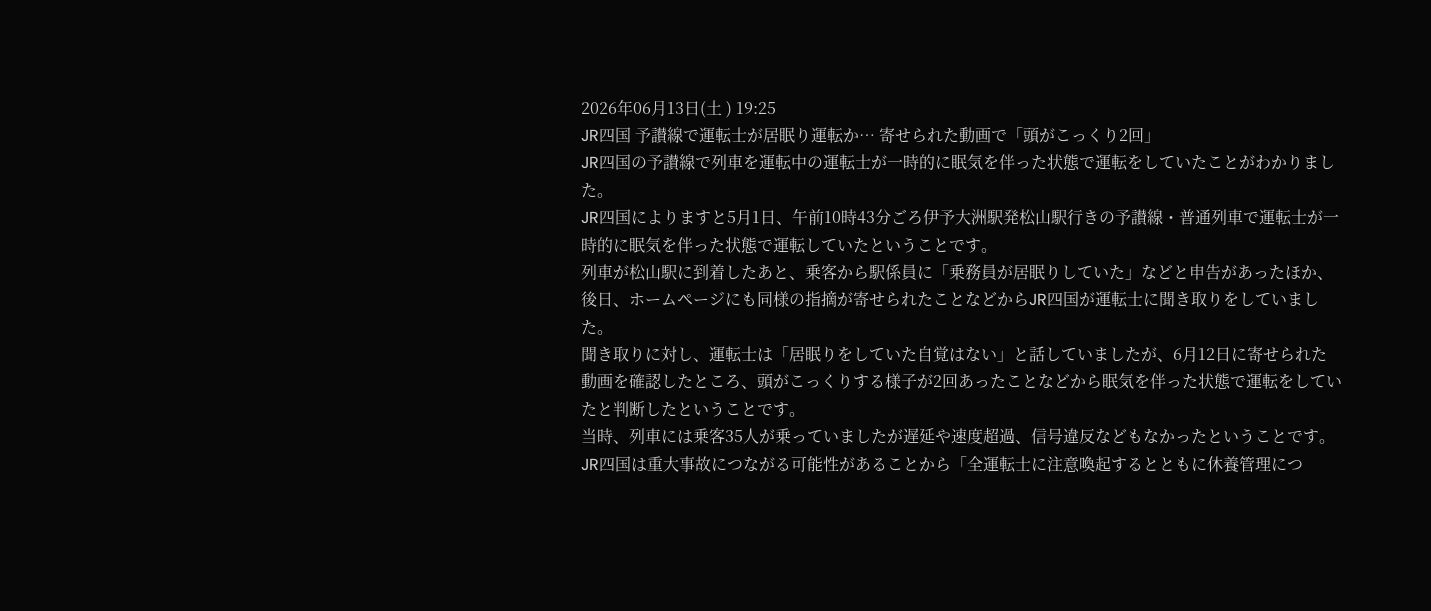2026年06月13日(土 ) 19:25
JR四国 予讃線で運転士が居眠り運転か… 寄せられた動画で「頭がこっくり2回」
JR四国の予讃線で列車を運転中の運転士が一時的に眠気を伴った状態で運転をしていたことがわかりました。
JR四国によりますと5月1日、午前10時43分ごろ伊予大洲駅発松山駅行きの予讃線・普通列車で運転士が一時的に眠気を伴った状態で運転していたということです。
列車が松山駅に到着したあと、乗客から駅係員に「乗務員が居眠りしていた」などと申告があったほか、後日、ホームページにも同様の指摘が寄せられたことなどからJR四国が運転士に聞き取りをしていました。
聞き取りに対し、運転士は「居眠りをしていた自覚はない」と話していましたが、6月12日に寄せられた動画を確認したところ、頭がこっくりする様子が2回あったことなどから眠気を伴った状態で運転をしていたと判断したということです。
当時、列車には乗客35人が乗っていましたが遅延や速度超過、信号違反などもなかったということです。
JR四国は重大事故につながる可能性があることから「全運転士に注意喚起するとともに休養管理につ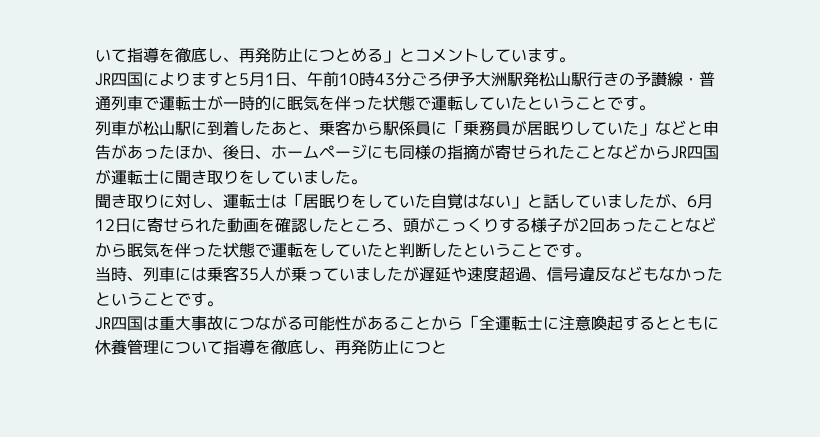いて指導を徹底し、再発防止につとめる」とコメントしています。
JR四国によりますと5月1日、午前10時43分ごろ伊予大洲駅発松山駅行きの予讃線・普通列車で運転士が一時的に眠気を伴った状態で運転していたということです。
列車が松山駅に到着したあと、乗客から駅係員に「乗務員が居眠りしていた」などと申告があったほか、後日、ホームページにも同様の指摘が寄せられたことなどからJR四国が運転士に聞き取りをしていました。
聞き取りに対し、運転士は「居眠りをしていた自覚はない」と話していましたが、6月12日に寄せられた動画を確認したところ、頭がこっくりする様子が2回あったことなどから眠気を伴った状態で運転をしていたと判断したということです。
当時、列車には乗客35人が乗っていましたが遅延や速度超過、信号違反などもなかったということです。
JR四国は重大事故につながる可能性があることから「全運転士に注意喚起するとともに休養管理について指導を徹底し、再発防止につと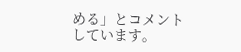める」とコメントしています。